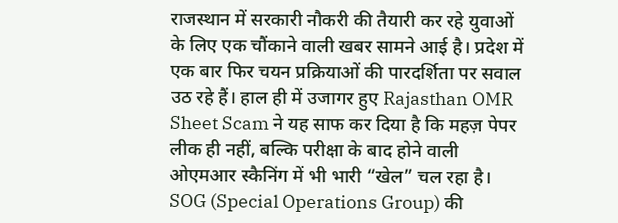राजस्थान में सरकारी नौकरी की तैयारी कर रहे युवाओं के लिए एक चौंकाने वाली खबर सामने आई है। प्रदेश में एक बार फिर चयन प्रक्रियाओं की पारदर्शिता पर सवाल उठ रहे हैं। हाल ही में उजागर हुए Rajasthan OMR Sheet Scam ने यह साफ कर दिया है कि महज़ पेपर लीक ही नहीं, बल्कि परीक्षा के बाद होने वाली ओएमआर स्कैनिंग में भी भारी “खेल” चल रहा है। SOG (Special Operations Group) की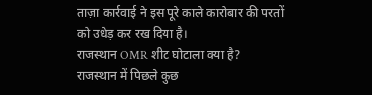ताज़ा कार्रवाई ने इस पूरे काले कारोबार की परतों को उधेड़ कर रख दिया है।
राजस्थान OMR शीट घोटाला क्या है?
राजस्थान में पिछले कुछ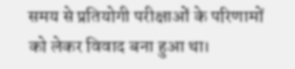समय से प्रतियोगी परीक्षाओं के परिणामों को लेकर विवाद बना हुआ था।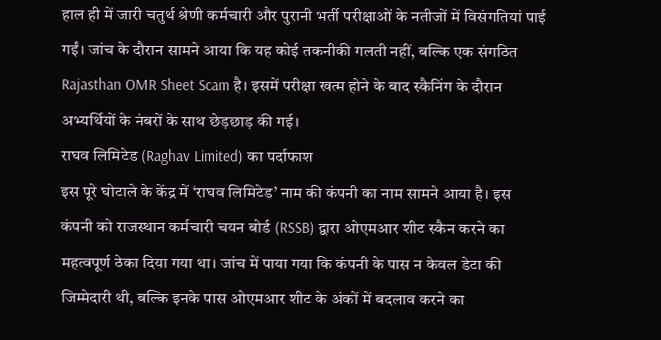हाल ही में जारी चतुर्थ श्रेणी कर्मचारी और पुरानी भर्ती परीक्षाओं के नतीजों में विसंगतियां पाई गईं। जांच के दौरान सामने आया कि यह कोई तकनीकी गलती नहीं, बल्कि एक संगठित Rajasthan OMR Sheet Scam है। इसमें परीक्षा खत्म होने के बाद स्कैनिंग के दौरान अभ्यर्थियों के नंबरों के साथ छेड़छाड़ की गई।
राघव लिमिटेड (Raghav Limited) का पर्दाफाश
इस पूरे घोटाले के केंद्र में ‘राघव लिमिटेड’ नाम की कंपनी का नाम सामने आया है। इस कंपनी को राजस्थान कर्मचारी चयन बोर्ड (RSSB) द्वारा ओएमआर शीट स्कैन करने का महत्वपूर्ण ठेका दिया गया था। जांच में पाया गया कि कंपनी के पास न केवल डेटा की जिम्मेदारी थी, बल्कि इनके पास ओएमआर शीट के अंकों में बदलाव करने का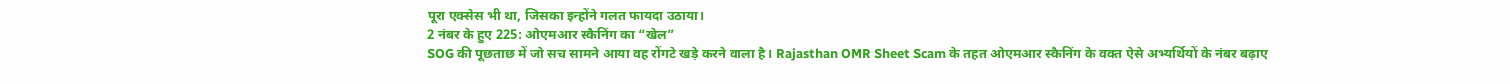पूरा एक्सेस भी था, जिसका इन्होंने गलत फायदा उठाया।
2 नंबर के हुए 225: ओएमआर स्कैनिंग का “खेल”
SOG की पूछताछ में जो सच सामने आया वह रोंगटे खड़े करने वाला है। Rajasthan OMR Sheet Scam के तहत ओएमआर स्कैनिंग के वक्त ऐसे अभ्यर्थियों के नंबर बढ़ाए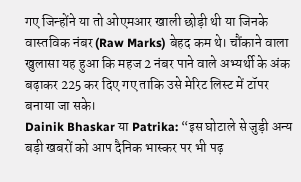गए जिन्होंने या तो ओएमआर खाली छोड़ी थी या जिनके वास्तविक नंबर (Raw Marks) बेहद कम थे। चौंकाने वाला खुलासा यह हुआ कि महज 2 नंबर पाने वाले अभ्यर्थी के अंक बढ़ाकर 225 कर दिए गए ताकि उसे मेरिट लिस्ट में टॉपर बनाया जा सके।
Dainik Bhaskar या Patrika: “इस घोटाले से जुड़ी अन्य बड़ी खबरों को आप दैनिक भास्कर पर भी पढ़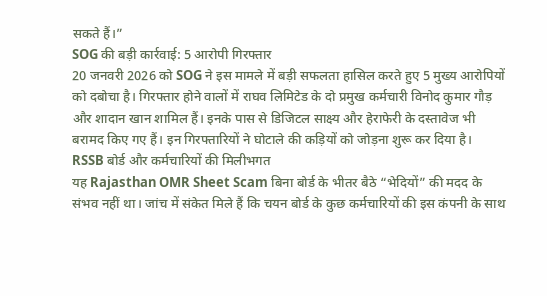सकते हैं।”
SOG की बड़ी कार्रवाई: 5 आरोपी गिरफ्तार
20 जनवरी 2026 को SOG ने इस मामले में बड़ी सफलता हासिल करते हुए 5 मुख्य आरोपियों को दबोचा है। गिरफ्तार होने वालों में राघव लिमिटेड के दो प्रमुख कर्मचारी विनोद कुमार गौड़ और शादान खान शामिल हैं। इनके पास से डिजिटल साक्ष्य और हेराफेरी के दस्तावेज भी बरामद किए गए हैं। इन गिरफ्तारियों ने घोटाले की कड़ियों को जोड़ना शुरू कर दिया है।
RSSB बोर्ड और कर्मचारियों की मिलीभगत
यह Rajasthan OMR Sheet Scam बिना बोर्ड के भीतर बैठे “भेदियों” की मदद के संभव नहीं था। जांच में संकेत मिले हैं कि चयन बोर्ड के कुछ कर्मचारियों की इस कंपनी के साथ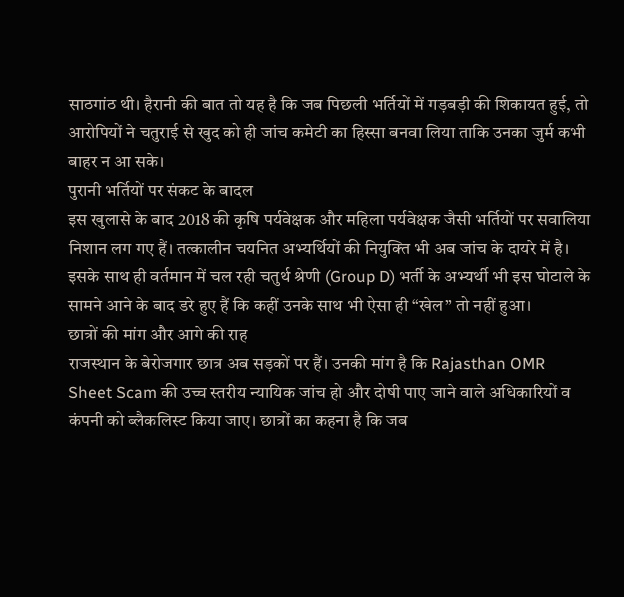साठगांठ थी। हैरानी की बात तो यह है कि जब पिछली भर्तियों में गड़बड़ी की शिकायत हुई, तो आरोपियों ने चतुराई से खुद को ही जांच कमेटी का हिस्सा बनवा लिया ताकि उनका जुर्म कभी बाहर न आ सके।
पुरानी भर्तियों पर संकट के बादल
इस खुलासे के बाद 2018 की कृषि पर्यवेक्षक और महिला पर्यवेक्षक जैसी भर्तियों पर सवालिया निशान लग गए हैं। तत्कालीन चयनित अभ्यर्थियों की नियुक्ति भी अब जांच के दायरे में है। इसके साथ ही वर्तमान में चल रही चतुर्थ श्रेणी (Group D) भर्ती के अभ्यर्थी भी इस घोटाले के सामने आने के बाद डरे हुए हैं कि कहीं उनके साथ भी ऐसा ही “खेल” तो नहीं हुआ।
छात्रों की मांग और आगे की राह
राजस्थान के बेरोजगार छात्र अब सड़कों पर हैं। उनकी मांग है कि Rajasthan OMR Sheet Scam की उच्च स्तरीय न्यायिक जांच हो और दोषी पाए जाने वाले अधिकारियों व कंपनी को ब्लैकलिस्ट किया जाए। छात्रों का कहना है कि जब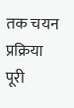तक चयन प्रक्रिया पूरी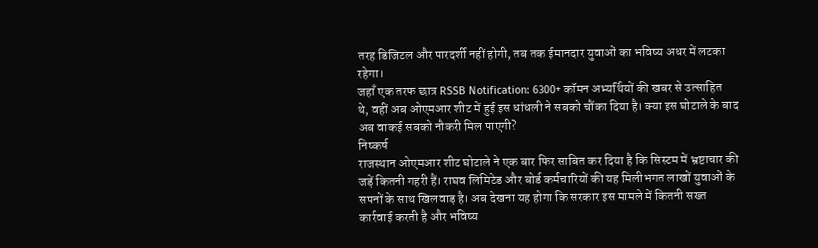तरह डिजिटल और पारदर्शी नहीं होगी, तब तक ईमानदार युवाओं का भविष्य अधर में लटका रहेगा।
जहाँ एक तरफ छात्र RSSB Notification: 6300+ कॉमन अभ्यर्थियों की खबर से उत्साहित थे, वहीं अब ओएमआर शीट में हुई इस धांधली ने सबको चौंका दिया है। क्या इस घोटाले के बाद अब वाकई सबको नौकरी मिल पाएगी?
निष्कर्ष
राजस्थान ओएमआर शीट घोटाले ने एक बार फिर साबित कर दिया है कि सिस्टम में भ्रष्टाचार की जड़ें कितनी गहरी हैं। राघव लिमिटेड और बोर्ड कर्मचारियों की यह मिलीभगत लाखों युवाओं के सपनों के साथ खिलवाड़ है। अब देखना यह होगा कि सरकार इस मामले में कितनी सख्त कार्रवाई करती है और भविष्य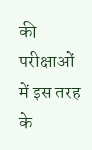की परीक्षाओं में इस तरह के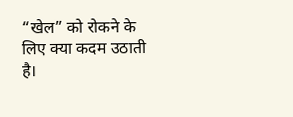“खेल” को रोकने के लिए क्या कदम उठाती है।